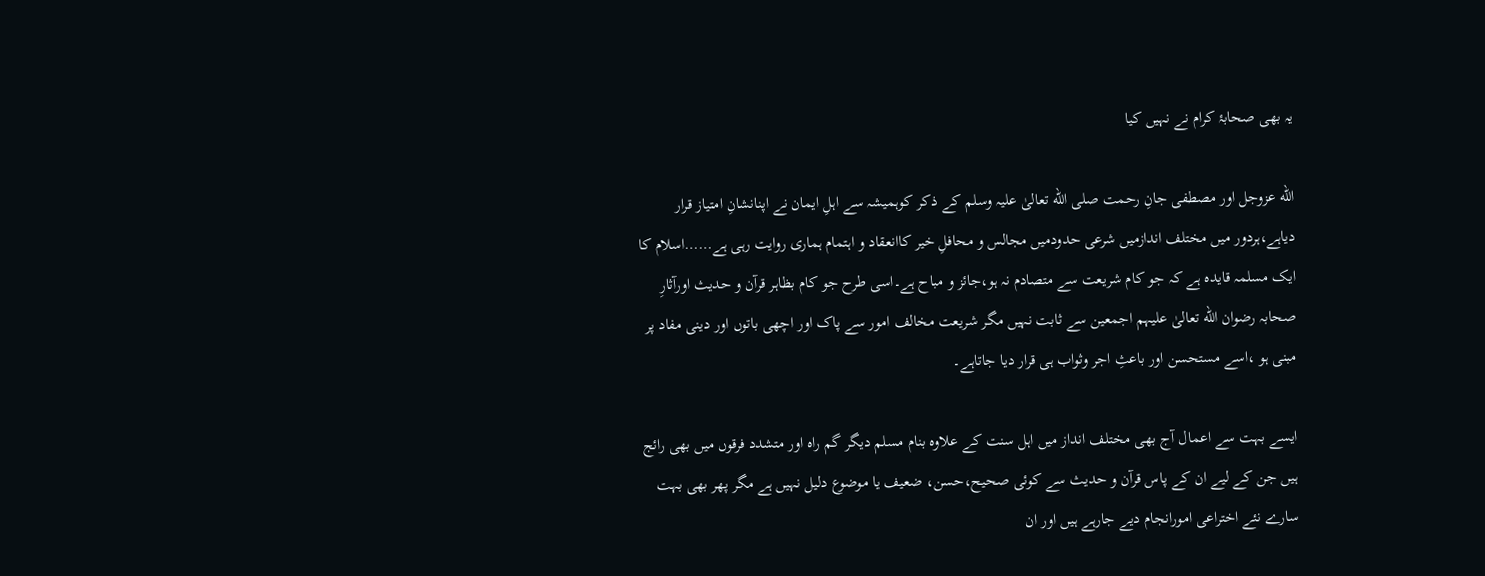یہ بھی صحابۂ کرام نے نہیں کیا

الله عزوجل اور مصطفی جانِ رحمت صلی الله تعالیٰ علیہ وسلم کے ذکر کوہمیشہ سے اہلِ ایمان نے اپنانشانِ امتیاز قرار دیاہے،ہردور میں مختلف اندازمیں شرعی حدودمیں مجالس و محافلِ خیر کاانعقاد و اہتمام ہماری روایت رہی ہے……اسلام کا ایک مسلمہ قایدہ ہے کہ جو کام شریعت سے متصادم نہ ہو،جائز و مباح ہے۔اسی طرح جو کام بظاہر قرآن و حدیث اورآثارِ صحابہ رضوان الله تعالیٰ علیہم اجمعین سے ثابت نہیں مگر شریعت مخالف امور سے پاک اور اچھی باتوں اور دینی مفاد پر مبنی ہو ،اسے مستحسن اور باعثِ اجر وثواب ہی قرار دیا جاتاہے۔

ایسے بہت سے اعمال آج بھی مختلف انداز میں اہل سنت کے علاوہ بنام مسلم دیگر گم راہ اور متشدد فرقوں میں بھی رائج ہیں جن کے لیے ان کے پاس قرآن و حدیث سے کوئی صحیح،حسن، ضعیف یا موضوع دلیل نہیں ہے مگر پھر بھی بہت سارے نئے اختراعی امورانجام دیے جارہے ہیں اور ان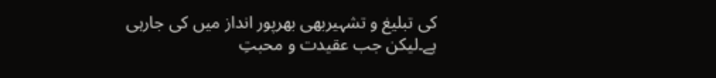کی تبلیغ و تشہیربھی بھرپور انداز میں کی جارہی ہے۔لیکن جب عقیدت و محبتِ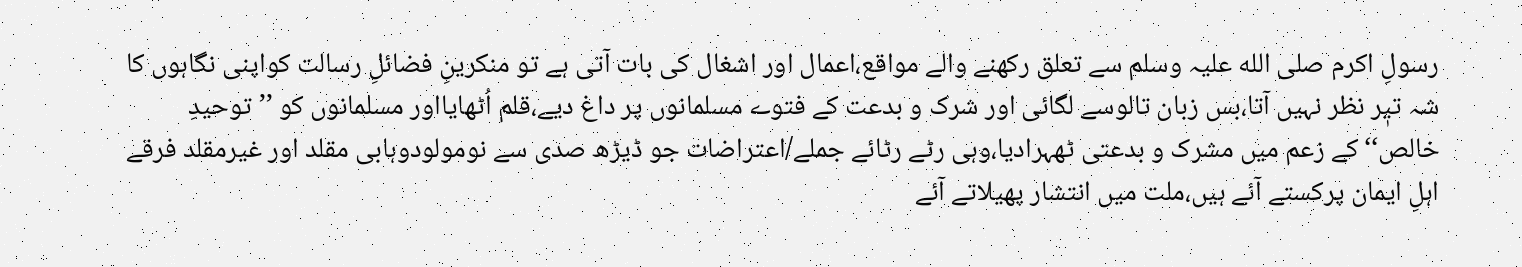رسولِ اکرم صلی الله علیہ وسلم سے تعلق رکھنے والے مواقع،اعمال اور اشغال کی بات آتی ہے تو منکرینِ فضائلِ رسالت کواپنی نگاہوں کا شہ تیٖر نظر نہیں آتا،بس زبان تالوسے لگائی اور شرک و بدعت کے فتوے مسلمانوں پر داغ دیے،قلم اُٹھایااور مسلمانوں کو ’’توحیدِ خالص‘‘کے زعم میں مشرک و بدعتی ٹھہرادیا،وہی رٹے رٹائے جملے/اعتراضات جو ڈیڑھ صدی سے نومولودوہابی مقلد اور غیرمقلد فرقے اہلِ ایمان پرکستے آئے ہیں،ملت میں انتشار پھیلاتے آئے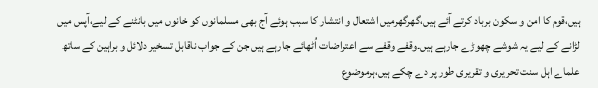ہیں،قوم کا امن و سکون برباد کرتے آئے ہیں،گھرگھرمیں اشتعال و انتشار کا سبب ہوئے آج بھی مسلمانوں کو خانوں میں بانٹنے کے لیے،آپس میں لڑانے کے لیے یہ شوشے چھوڑے جارہے ہیں۔وقفے وقفے سے اعتراضات اُٹھائے جارہے ہیں جن کے جواب ناقابل تسخیر دلائل و براہین کے ساتھ علماے اہل سنت تحریری و تقریری طور پر دے چکے ہیں،ہرموضوع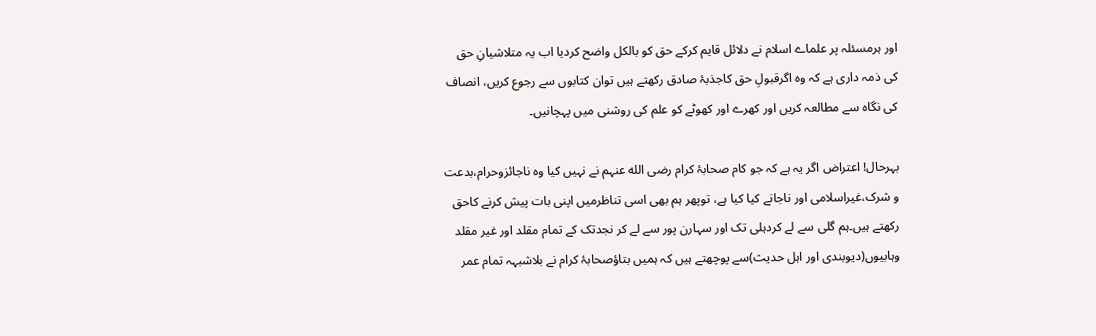اور ہرمسئلہ پر علماے اسلام نے دلائل قایم کرکے حق کو بالکل واضح کردیا اب یہ متلاشیانِ حق کی ذمہ داری ہے کہ وہ اگرقبولِ حق کاجذبۂ صادق رکھتے ہیں توان کتابوں سے رجوع کریں، انصاف کی نگاہ سے مطالعہ کریں اور کھرے اور کھوٹے کو علم کی روشنی میں پہچانیں۔

بہرحال! اعتراض اگر یہ ہے کہ جو کام صحابۂ کرام رضی الله عنہم نے نہیں کیا وہ ناجائزوحرام،بدعت و شرک،غیراسلامی اور ناجانے کیا کیا ہے، توپھر ہم بھی اسی تناظرمیں اپنی بات پیش کرنے کاحق رکھتے ہیں۔ہم گلی سے لے کردہلی تک اور سہارن پور سے لے کر نجدتک کے تمام مقلد اور غیر مقلد وہابیوں(دیوبندی اور اہل حدیث)سے پوچھتے ہیں کہ ہمیں بتاؤصحابۂ کرام نے بلاشبہہ تمام عمر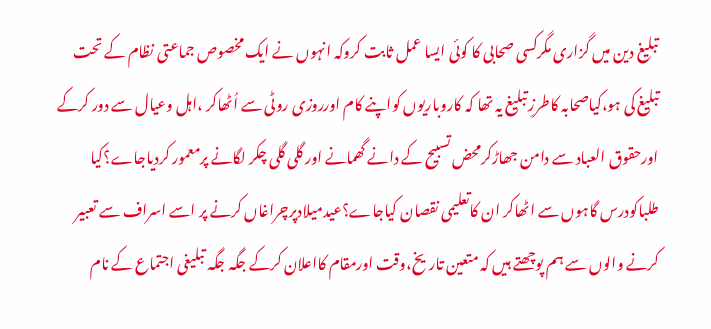تبلیغ دین میں گزاری مگرکسی صحابی کا کوئی ایسا عمل ثابت کروکہ انہوں نے ایک مخصوص جماعتی نظام کے تحت تبلیغ کی ہو،کیاصحابہ کاطرزِ تبلیغ یہ تھا کہ کاروباریوں کواپنے کام اورروزی روٹی سے اُٹھاکر ،اہل وعیال سے دور کرکے اورحقوق العباد سے دامن جھاڑکرمحض تسبیح کے دانے گھمانے اور گلی گلی چکر لگانے پرمعمور کردیاجاے؟کیا طلباکودرس گاہوں سے اٹھاکر ان کاتعلیمی نقصان کیاجاے؟عیدمیلادپرچراغاں کرنے پر اسے اسراف سے تعبیر کرنے والوں سے ہم پوچھتے ہیں کہ متعین تاریخ،وقت اورمقام کااعلان کرکے جگہ جگہ تبلیغی اجتماع کے نام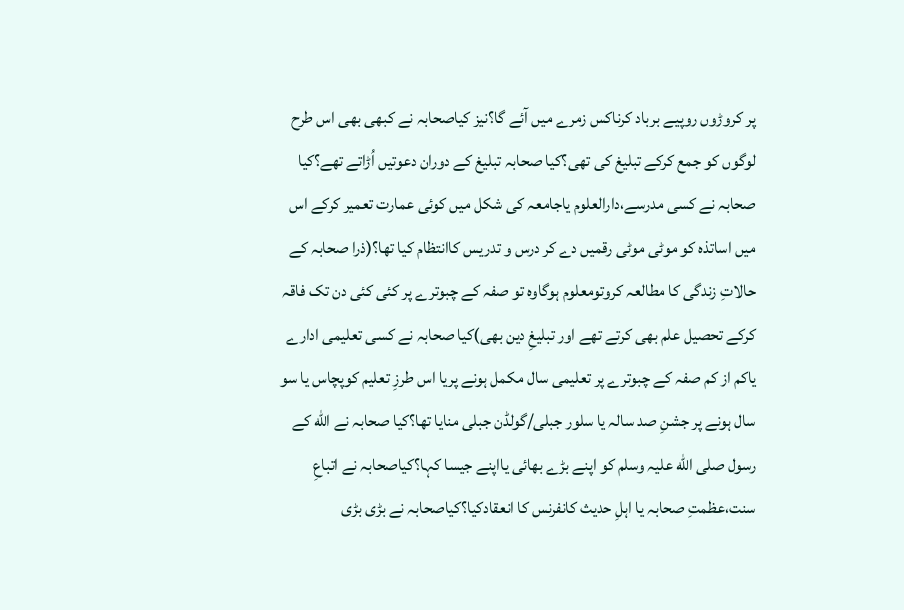پر کروڑوں روپیے برباد کرناکس زمرے میں آئے گا؟نیز کیاصحابہ نے کبھی بھی اس طرح لوگوں کو جمع کرکے تبلیغ کی تھی؟کیا صحابہ تبلیغ کے دوران دعوتیں اُڑاتے تھے؟کیا صحابہ نے کسی مدرسے،دارالعلوم یاجامعہ کی شکل میں کوئی عمارت تعمیر کرکے اس میں اساتذہ کو موٹی موٹی رقمیں دے کر درس و تدریس کاانتظام کیا تھا؟(ذرا صحابہ کے حالاتِ زندگی کا مطالعہ کروتومعلوم ہوگاوہ تو صفہ کے چبوترے پر کئی کئی دن تک فاقہ کرکے تحصیل علم بھی کرتے تھے اور تبلیغِ دین بھی)کیا صحابہ نے کسی تعلیمی ادارے یاکم از کم صفہ کے چبوترے پر تعلیمی سال مکمل ہونے پریا اس طرزِ تعلیم کوپچاس یا سو سال ہونے پر جشنِ صد سالہ یا سلور جبلی/گولڈن جبلی منایا تھا؟کیا صحابہ نے الله کے رسول صلی الله علیہ وسلم کو اپنے بڑے بھائی یااپنے جیسا کہا؟کیاصحابہ نے اتباعِ سنت،عظمتِ صحابہ یا اہلِ حدیث کانفرنس کا انعقادکیا؟کیاصحابہ نے بڑی بڑی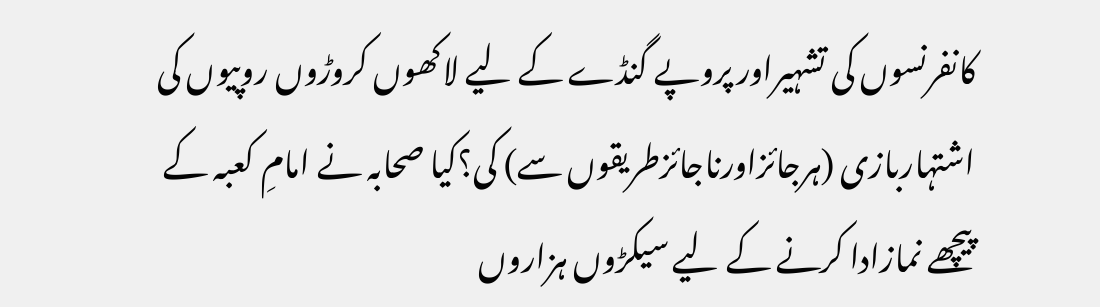کانفرنسوں کی تشہیراور پروپے گنڈے کے لیے لاکھوں کروڑوں روپیوں کی اشتہاربازی (ہرجائزاورناجائزطریقوں سے) کی؟کیا صحابہ نے امامِ کعبہ کے پیچھے نمازادا کرنے کے لیے سیکڑوں ہزاروں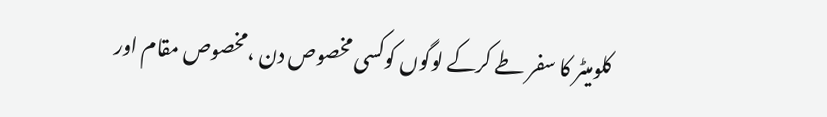کلومیٹر کا سفر طے کرکے لوگوں کوکسی مخصوص دن ،مخصوص مقام اور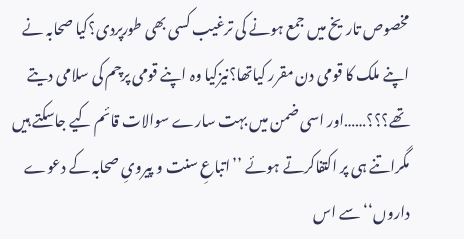مخصوص تاریخ میں جمع ہونے کی ترغیب کسی بھی طورپردی؟کیا صحابہ نے اپنے ملک کا قومی دن مقرر کیاتھا؟نیزکیا وہ اپنے قومی پرچم کی سلامی دیتے تھے؟؟؟……اور اسی ضمن میں بہت سارے سوالات قائم کیے جاسکتے ہیں مگراتنے ہی پر اکتفاکرتے ہوئے ’’اتباعِ سنت و پیرویِ صحابہ کے دعوے داروں‘‘سے اس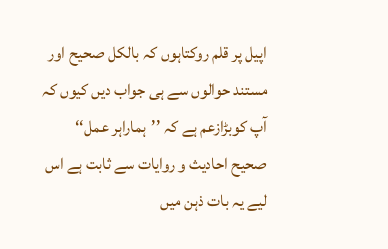اپیل پر قلم روکتاہوں کہ بالکل صحیح اور مستند حوالوں سے ہی جواب دیں کیوں کہ آپ کوبڑازعم ہے کہ ’’ہماراہر عمل‘‘ صحیح احادیث و روایات سے ثابت ہے اس لیے یہ بات ذہن میں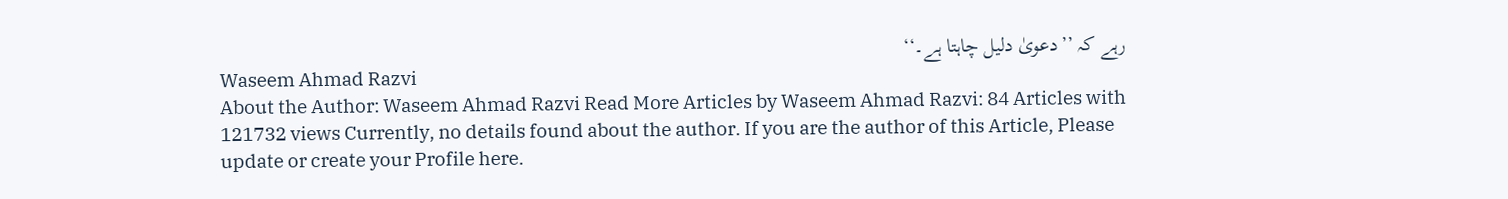رہے کہ ’’دعویٰ دلیل چاہتا ہے۔‘‘
Waseem Ahmad Razvi
About the Author: Waseem Ahmad Razvi Read More Articles by Waseem Ahmad Razvi: 84 Articles with 121732 views Currently, no details found about the author. If you are the author of this Article, Please update or create your Profile here.